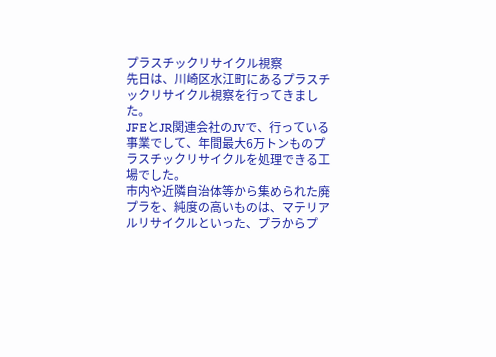プラスチックリサイクル視察
先日は、川崎区水江町にあるプラスチックリサイクル視察を行ってきました。
JFEとJR関連会社のJVで、行っている事業でして、年間最大6万トンものプラスチックリサイクルを処理できる工場でした。
市内や近隣自治体等から集められた廃プラを、純度の高いものは、マテリアルリサイクルといった、プラからプ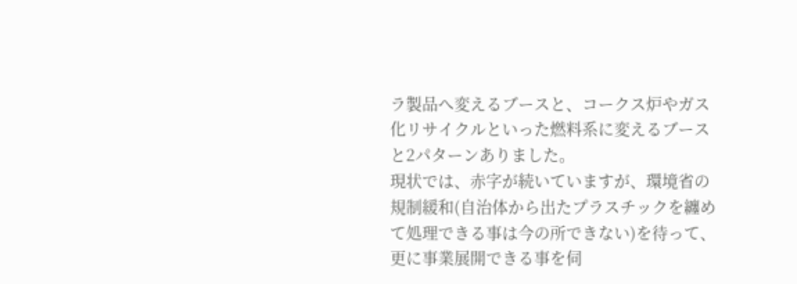ラ製品へ変えるブースと、コークス炉やガス化リサイクルといった燃料系に変えるブースと2パターンありました。
現状では、赤字が続いていますが、環境省の規制緩和(自治体から出たプラスチックを纏めて処理できる事は今の所できない)を待って、更に事業展開できる事を伺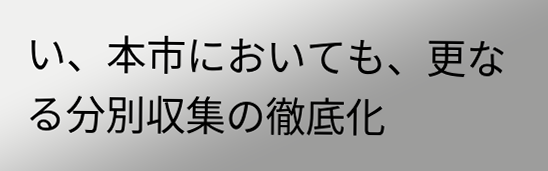い、本市においても、更なる分別収集の徹底化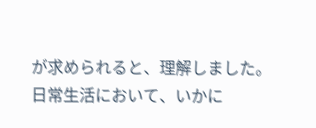が求められると、理解しました。
日常生活において、いかに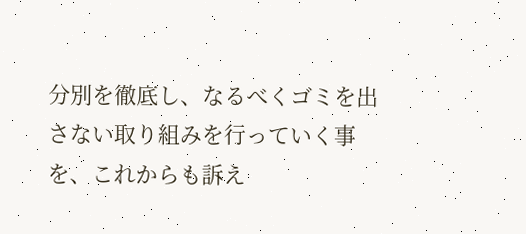分別を徹底し、なるべくゴミを出さない取り組みを行っていく事を、これからも訴え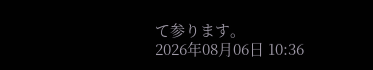て参ります。
2026年08月06日 10:36